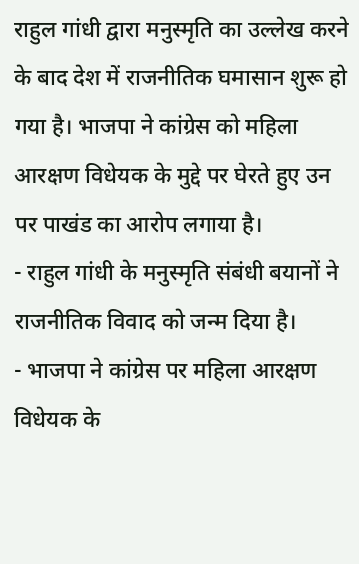राहुल गांधी द्वारा मनुस्मृति का उल्लेख करने के बाद देश में राजनीतिक घमासान शुरू हो गया है। भाजपा ने कांग्रेस को महिला आरक्षण विधेयक के मुद्दे पर घेरते हुए उन पर पाखंड का आरोप लगाया है।
- राहुल गांधी के मनुस्मृति संबंधी बयानों ने राजनीतिक विवाद को जन्म दिया है।
- भाजपा ने कांग्रेस पर महिला आरक्षण विधेयक के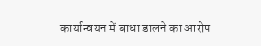कार्यान्वयन में बाधा डालने का आरोप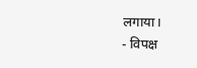लगाया।
- विपक्ष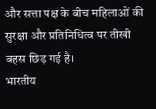और सत्ता पक्ष के बीच महिलाओं की सुरक्षा और प्रतिनिधित्व पर तीखी बहस छिड़ गई है।
भारतीय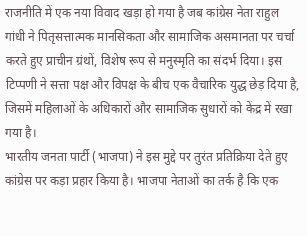राजनीति में एक नया विवाद खड़ा हो गया है जब कांग्रेस नेता राहुल गांधी ने पितृसत्तात्मक मानसिकता और सामाजिक असमानता पर चर्चा करते हुए प्राचीन ग्रंथों, विशेष रूप से मनुस्मृति का संदर्भ दिया। इस टिप्पणी ने सत्ता पक्ष और विपक्ष के बीच एक वैचारिक युद्ध छेड़ दिया है, जिसमें महिलाओं के अधिकारों और सामाजिक सुधारों को केंद्र में रखा गया है।
भारतीय जनता पार्टी (भाजपा) ने इस मुद्दे पर तुरंत प्रतिक्रिया देते हुए कांग्रेस पर कड़ा प्रहार किया है। भाजपा नेताओं का तर्क है कि एक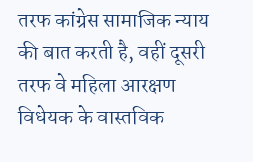तरफ कांग्रेस सामाजिक न्याय की बात करती है, वहीं दूसरी तरफ वे महिला आरक्षण विधेयक के वास्तविक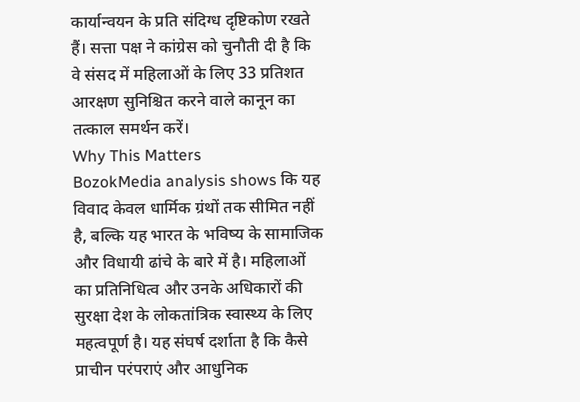कार्यान्वयन के प्रति संदिग्ध दृष्टिकोण रखते हैं। सत्ता पक्ष ने कांग्रेस को चुनौती दी है कि वे संसद में महिलाओं के लिए 33 प्रतिशत आरक्षण सुनिश्चित करने वाले कानून का तत्काल समर्थन करें।
Why This Matters
BozokMedia analysis shows कि यह विवाद केवल धार्मिक ग्रंथों तक सीमित नहीं है, बल्कि यह भारत के भविष्य के सामाजिक और विधायी ढांचे के बारे में है। महिलाओं का प्रतिनिधित्व और उनके अधिकारों की सुरक्षा देश के लोकतांत्रिक स्वास्थ्य के लिए महत्वपूर्ण है। यह संघर्ष दर्शाता है कि कैसे प्राचीन परंपराएं और आधुनिक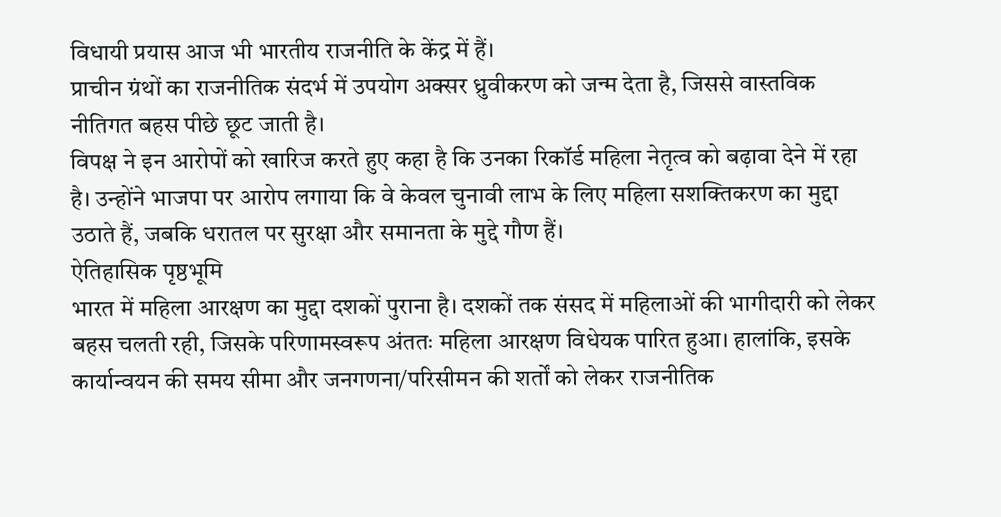विधायी प्रयास आज भी भारतीय राजनीति के केंद्र में हैं।
प्राचीन ग्रंथों का राजनीतिक संदर्भ में उपयोग अक्सर ध्रुवीकरण को जन्म देता है, जिससे वास्तविक नीतिगत बहस पीछे छूट जाती है।
विपक्ष ने इन आरोपों को खारिज करते हुए कहा है कि उनका रिकॉर्ड महिला नेतृत्व को बढ़ावा देने में रहा है। उन्होंने भाजपा पर आरोप लगाया कि वे केवल चुनावी लाभ के लिए महिला सशक्तिकरण का मुद्दा उठाते हैं, जबकि धरातल पर सुरक्षा और समानता के मुद्दे गौण हैं।
ऐतिहासिक पृष्ठभूमि
भारत में महिला आरक्षण का मुद्दा दशकों पुराना है। दशकों तक संसद में महिलाओं की भागीदारी को लेकर बहस चलती रही, जिसके परिणामस्वरूप अंततः महिला आरक्षण विधेयक पारित हुआ। हालांकि, इसके कार्यान्वयन की समय सीमा और जनगणना/परिसीमन की शर्तों को लेकर राजनीतिक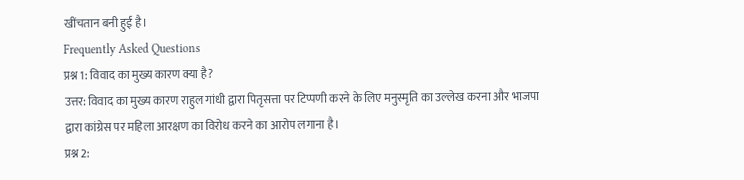खींचतान बनी हुई है।
Frequently Asked Questions
प्रश्न 1: विवाद का मुख्य कारण क्या है?
उत्तर: विवाद का मुख्य कारण राहुल गांधी द्वारा पितृसत्ता पर टिप्पणी करने के लिए मनुस्मृति का उल्लेख करना और भाजपा द्वारा कांग्रेस पर महिला आरक्षण का विरोध करने का आरोप लगाना है।
प्रश्न 2: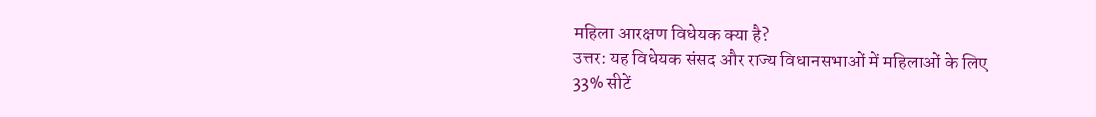महिला आरक्षण विधेयक क्या है?
उत्तर: यह विधेयक संसद और राज्य विधानसभाओं में महिलाओं के लिए 33% सीटें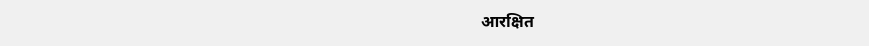आरक्षित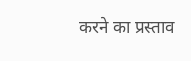करने का प्रस्ताव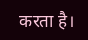करता है।